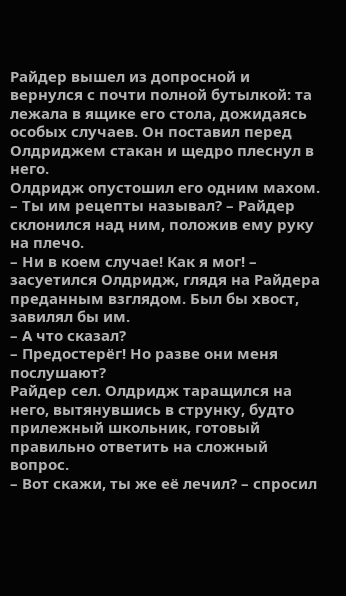Райдер вышел из допросной и вернулся с почти полной бутылкой: та лежала в ящике его стола, дожидаясь особых случаев. Он поставил перед Олдриджем стакан и щедро плеснул в него.
Олдридж опустошил его одним махом.
– Ты им рецепты называл? – Райдер склонился над ним, положив ему руку на плечо.
– Ни в коем случае! Как я мог! – засуетился Олдридж, глядя на Райдера преданным взглядом. Был бы хвост, завилял бы им.
– А что сказал?
– Предостерёг! Но разве они меня послушают?
Райдер сел. Олдридж таращился на него, вытянувшись в струнку, будто прилежный школьник, готовый правильно ответить на сложный вопрос.
– Вот скажи, ты же её лечил? – спросил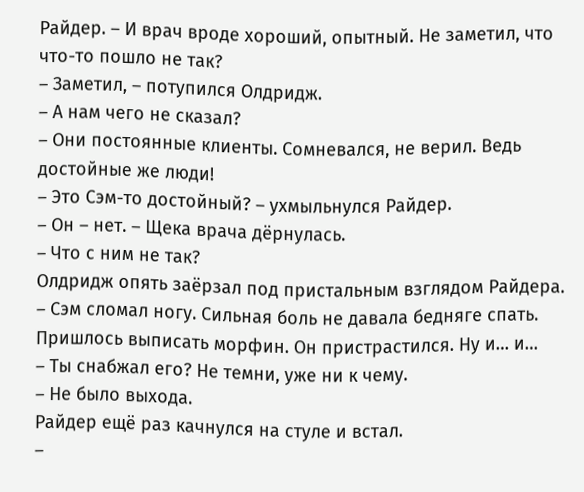Райдер. – И врач вроде хороший, опытный. Не заметил, что что-то пошло не так?
– Заметил, – потупился Олдридж.
– А нам чего не сказал?
– Они постоянные клиенты. Сомневался, не верил. Ведь достойные же люди!
– Это Сэм-то достойный? – ухмыльнулся Райдер.
– Он – нет. – Щека врача дёрнулась.
– Что с ним не так?
Олдридж опять заёрзал под пристальным взглядом Райдера.
– Сэм сломал ногу. Сильная боль не давала бедняге спать. Пришлось выписать морфин. Он пристрастился. Ну и… и…
– Ты снабжал его? Не темни, уже ни к чему.
– Не было выхода.
Райдер ещё раз качнулся на стуле и встал.
–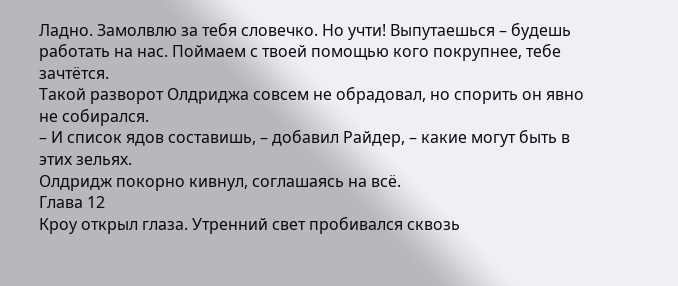Ладно. Замолвлю за тебя словечко. Но учти! Выпутаешься – будешь работать на нас. Поймаем с твоей помощью кого покрупнее, тебе зачтётся.
Такой разворот Олдриджа совсем не обрадовал, но спорить он явно не собирался.
– И список ядов составишь, – добавил Райдер, – какие могут быть в этих зельях.
Олдридж покорно кивнул, соглашаясь на всё.
Глава 12
Кроу открыл глаза. Утренний свет пробивался сквозь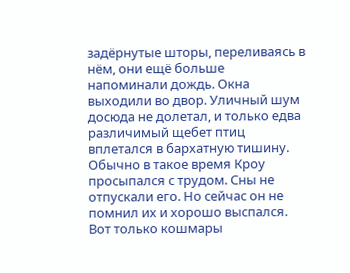задёрнутые шторы, переливаясь в нём, они ещё больше напоминали дождь. Окна выходили во двор. Уличный шум досюда не долетал, и только едва различимый щебет птиц вплетался в бархатную тишину.
Обычно в такое время Кроу просыпался с трудом. Сны не отпускали его. Но сейчас он не помнил их и хорошо выспался. Вот только кошмары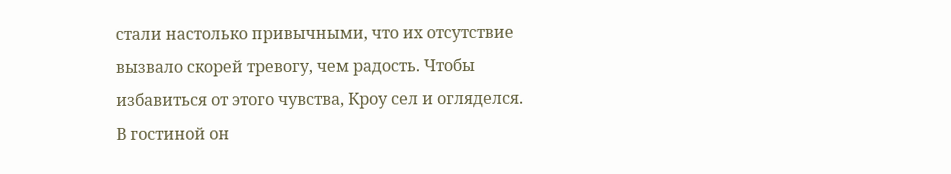стали настолько привычными, что их отсутствие вызвало скорей тревогу, чем радость. Чтобы избавиться от этого чувства, Кроу сел и огляделся. В гостиной он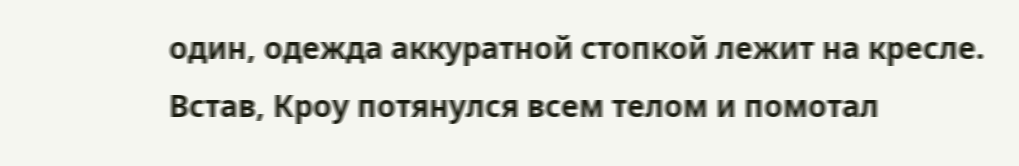один, одежда аккуратной стопкой лежит на кресле.
Встав, Кроу потянулся всем телом и помотал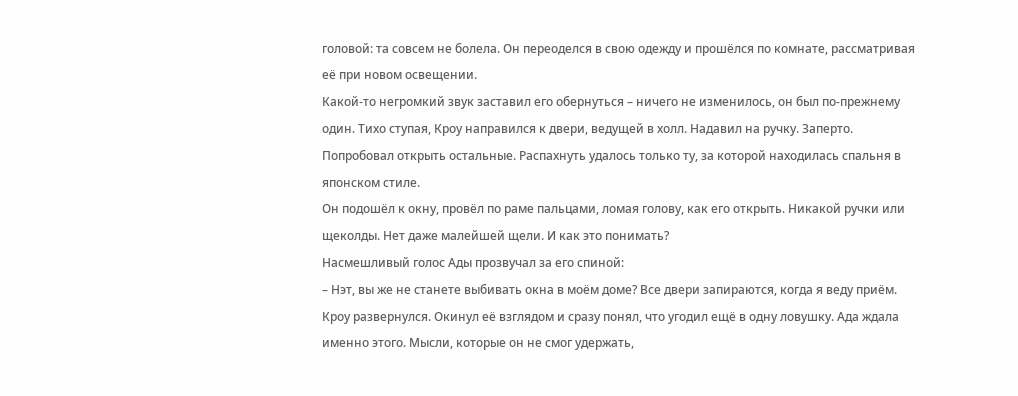головой: та совсем не болела. Он переоделся в свою одежду и прошёлся по комнате, рассматривая её при новом освещении.
Какой-то негромкий звук заставил его обернуться – ничего не изменилось, он был по-прежнему один. Тихо ступая, Кроу направился к двери, ведущей в холл. Надавил на ручку. Заперто. Попробовал открыть остальные. Распахнуть удалось только ту, за которой находилась спальня в японском стиле.
Он подошёл к окну, провёл по раме пальцами, ломая голову, как его открыть. Никакой ручки или щеколды. Нет даже малейшей щели. И как это понимать?
Насмешливый голос Ады прозвучал за его спиной:
– Нэт, вы же не станете выбивать окна в моём доме? Все двери запираются, когда я веду приём.
Кроу развернулся. Окинул её взглядом и сразу понял, что угодил ещё в одну ловушку. Ада ждала именно этого. Мысли, которые он не смог удержать,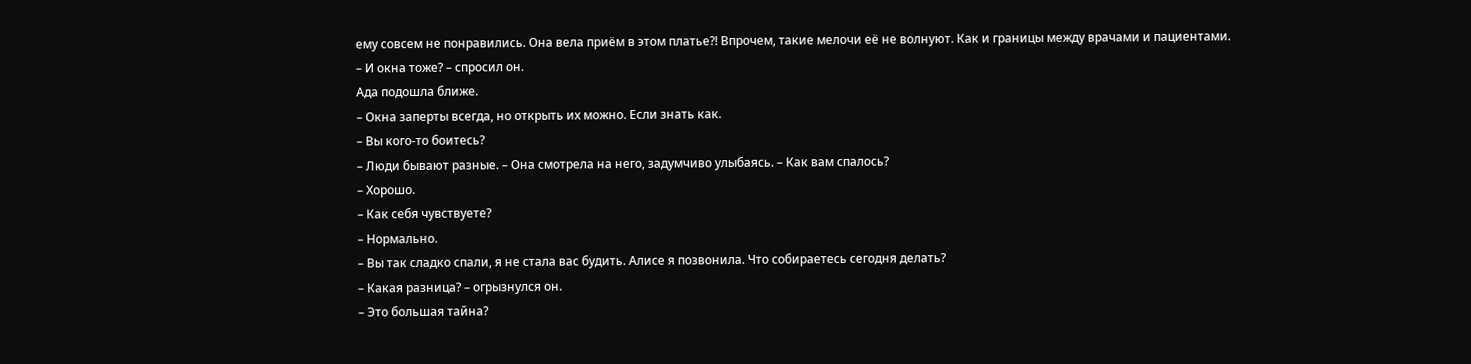ему совсем не понравились. Она вела приём в этом платье?! Впрочем, такие мелочи её не волнуют. Как и границы между врачами и пациентами.
– И окна тоже? – спросил он.
Ада подошла ближе.
– Окна заперты всегда, но открыть их можно. Если знать как.
– Вы кого-то боитесь?
– Люди бывают разные. – Она смотрела на него, задумчиво улыбаясь. – Как вам спалось?
– Хорошо.
– Как себя чувствуете?
– Нормально.
– Вы так сладко спали, я не стала вас будить. Алисе я позвонила. Что собираетесь сегодня делать?
– Какая разница? – огрызнулся он.
– Это большая тайна?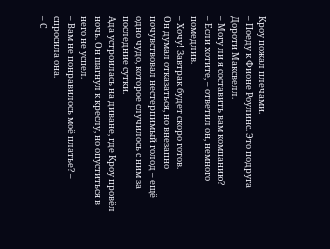Кроу пожал плечами.
– Поеду к Фионе Роулинс. Это подруга Дороти Максвелл.
– Могу ли я составить вам компанию?
– Если хотите, – ответил он, немного помедлив.
– Хочу! Завтрак будет скоро готов.
Он думал отказаться, но внезапно почувствовал нестерпимый голод – ещё одно чудо, которое случилось с ним за последние сутки.
Ада устроилась на диване, где Кроу провёл ночь. Он шагнул к креслу, но опуститься в него не успел.
– Вам не понравилось моё платье? – спросила она.
– С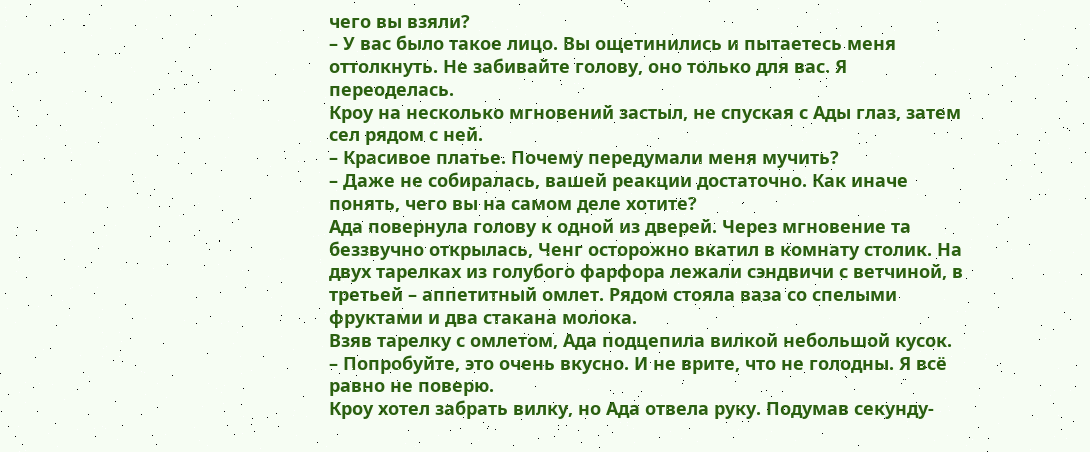чего вы взяли?
– У вас было такое лицо. Вы ощетинились и пытаетесь меня оттолкнуть. Не забивайте голову, оно только для вас. Я переоделась.
Кроу на несколько мгновений застыл, не спуская с Ады глаз, затем сел рядом с ней.
– Красивое платье. Почему передумали меня мучить?
– Даже не собиралась, вашей реакции достаточно. Как иначе понять, чего вы на самом деле хотите?
Ада повернула голову к одной из дверей. Через мгновение та беззвучно открылась, Ченг осторожно вкатил в комнату столик. На двух тарелках из голубого фарфора лежали сэндвичи с ветчиной, в третьей – аппетитный омлет. Рядом стояла ваза со спелыми фруктами и два стакана молока.
Взяв тарелку с омлетом, Ада подцепила вилкой небольшой кусок.
– Попробуйте, это очень вкусно. И не врите, что не голодны. Я всё равно не поверю.
Кроу хотел забрать вилку, но Ада отвела руку. Подумав секунду-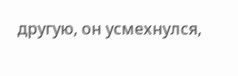другую, он усмехнулся,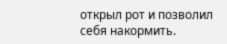открыл рот и позволил себя накормить.